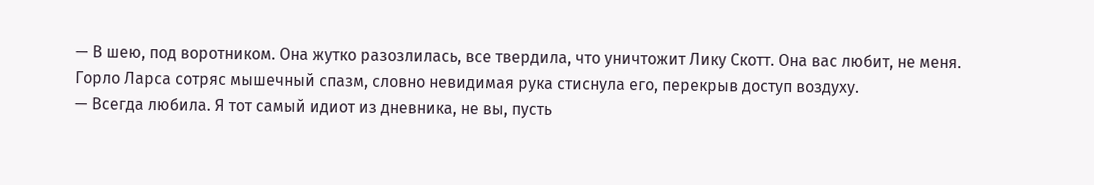— В шею, под воротником. Она жутко разозлилась, все твердила, что уничтожит Лику Скотт. Она вас любит, не меня.
Горло Ларса сотряс мышечный спазм, словно невидимая рука стиснула его, перекрыв доступ воздуху.
— Всегда любила. Я тот самый идиот из дневника, не вы, пусть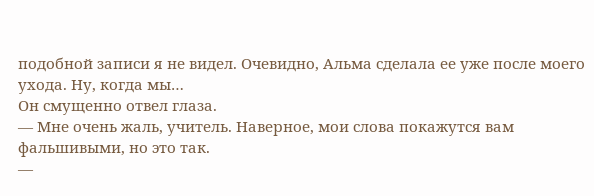подобной записи я не видел. Очевидно, Альма сделала ее уже после моего ухода. Ну, когда мы…
Он смущенно отвел глаза.
— Мне очень жаль, учитель. Наверное, мои слова покажутся вам фальшивыми, но это так.
—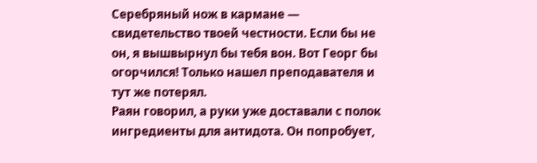Серебряный нож в кармане — свидетельство твоей честности. Если бы не он, я вышвырнул бы тебя вон. Вот Георг бы огорчился! Только нашел преподавателя и тут же потерял.
Раян говорил, а руки уже доставали с полок ингредиенты для антидота. Он попробует,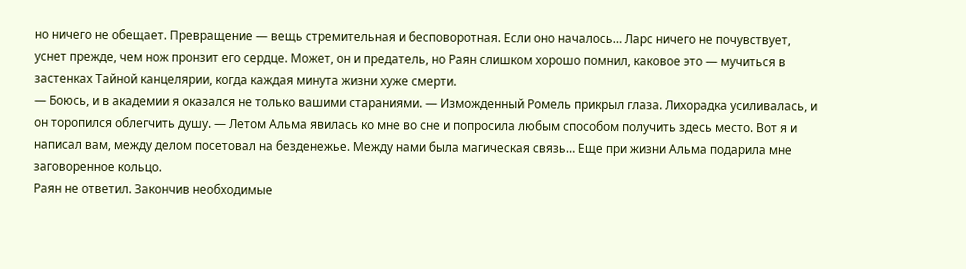но ничего не обещает. Превращение — вещь стремительная и бесповоротная. Если оно началось… Ларс ничего не почувствует, уснет прежде, чем нож пронзит его сердце. Может, он и предатель, но Раян слишком хорошо помнил, каковое это — мучиться в застенках Тайной канцелярии, когда каждая минута жизни хуже смерти.
— Боюсь, и в академии я оказался не только вашими стараниями. — Изможденный Ромель прикрыл глаза. Лихорадка усиливалась, и он торопился облегчить душу. — Летом Альма явилась ко мне во сне и попросила любым способом получить здесь место. Вот я и написал вам, между делом посетовал на безденежье. Между нами была магическая связь… Еще при жизни Альма подарила мне заговоренное кольцо.
Раян не ответил. Закончив необходимые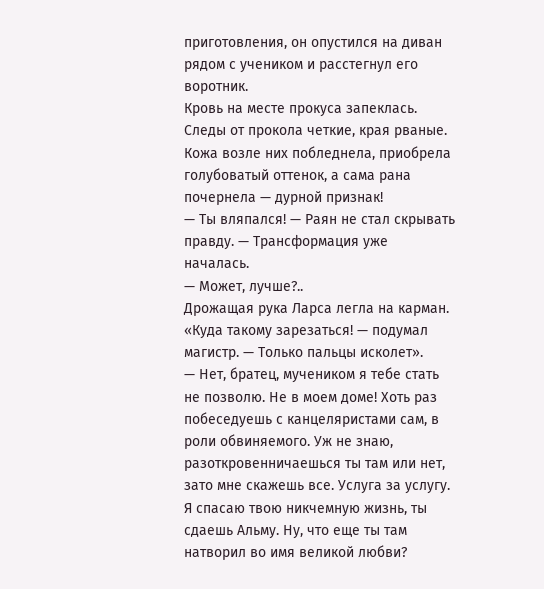приготовления, он опустился на диван рядом с учеником и расстегнул его воротник.
Кровь на месте прокуса запеклась. Следы от прокола четкие, края рваные. Кожа возле них побледнела, приобрела голубоватый оттенок, а сама рана почернела — дурной признак!
— Ты вляпался! — Раян не стал скрывать правду. — Трансформация уже началась.
— Может, лучше?..
Дрожащая рука Ларса легла на карман.
«Куда такому зарезаться! — подумал магистр. — Только пальцы исколет».
— Нет, братец, мучеником я тебе стать не позволю. Не в моем доме! Хоть раз побеседуешь с канцеляристами сам, в роли обвиняемого. Уж не знаю, разоткровенничаешься ты там или нет, зато мне скажешь все. Услуга за услугу. Я спасаю твою никчемную жизнь, ты сдаешь Альму. Ну, что еще ты там натворил во имя великой любви?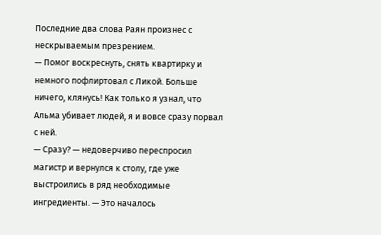Последние два слова Раян произнес с нескрываемым презрением.
— Помог воскреснуть, снять квартирку и немного пофлиртовал с Ликой. Больше ничего, клянусь! Как только я узнал, что Альма убивает людей, я и вовсе сразу порвал с ней.
— Сразу? — недоверчиво переспросил магистр и вернулся к столу, где уже выстроились в ряд необходимые ингредиенты. — Это началось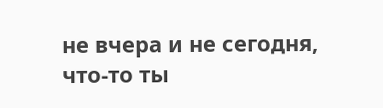не вчера и не сегодня, что-то ты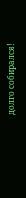долго собирался!